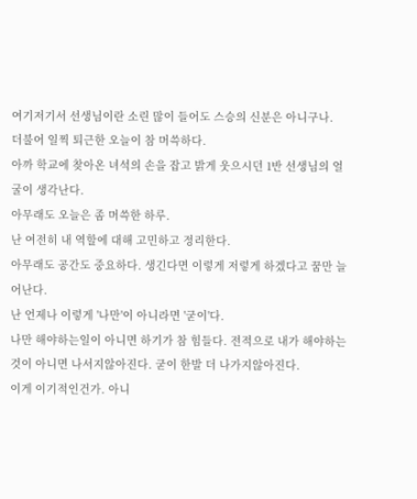여기저기서 선생님이란 소린 많이 들어도 스승의 신분은 아니구나.
더불어 일찍 퇴근한 오늘이 참 머쓱하다.
아까 학교에 찾아온 녀석의 손을 잡고 밝게 웃으시던 1반 선생님의 얼굴이 생각난다.
아무래도 오늘은 좀 머쓱한 하루.
난 여전히 내 역할에 대해 고민하고 정리한다.
아무래도 공간도 중요하다. 생긴다면 이렇게 저렇게 하겠다고 꿈만 늘어난다.
난 언제나 이렇게 '나만'이 아니라면 '굳이'다.
나만 해야하는일이 아니면 하기가 참 힘들다. 전적으로 내가 해야하는것이 아니면 나서지않아진다. 굳이 한발 더 나가지않아진다.
이게 이기적인건가. 아니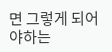면 그렇게 되어야하는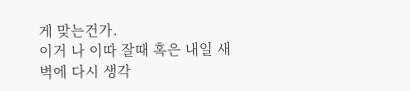게 맞는건가.
이거 나 이따 잘때 혹은 내일 새벽에 다시 생각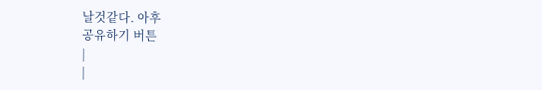날것같다. 아후
공유하기 버튼
|
|